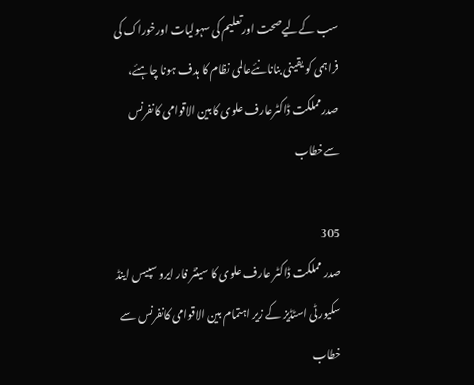سب کےلیےصحت اورتعلیم کی سہولیات اورخوراک کی فراہمی کو یقینی بنانانئےعالمی نظام کا ہدف ہونا چاہئے، صدرمملکت ڈاکٹرعارف علوی کابین الاقوامی کانفرنس سےخطاب

305
صدر مملکت ڈاکٹر عارف علوی کا سینٹر فار ایرو سپیس اینڈ سکیورٹی اسٹڈیز کے زیر اہتمام بین الاقوامی کانفرنس سے خطاب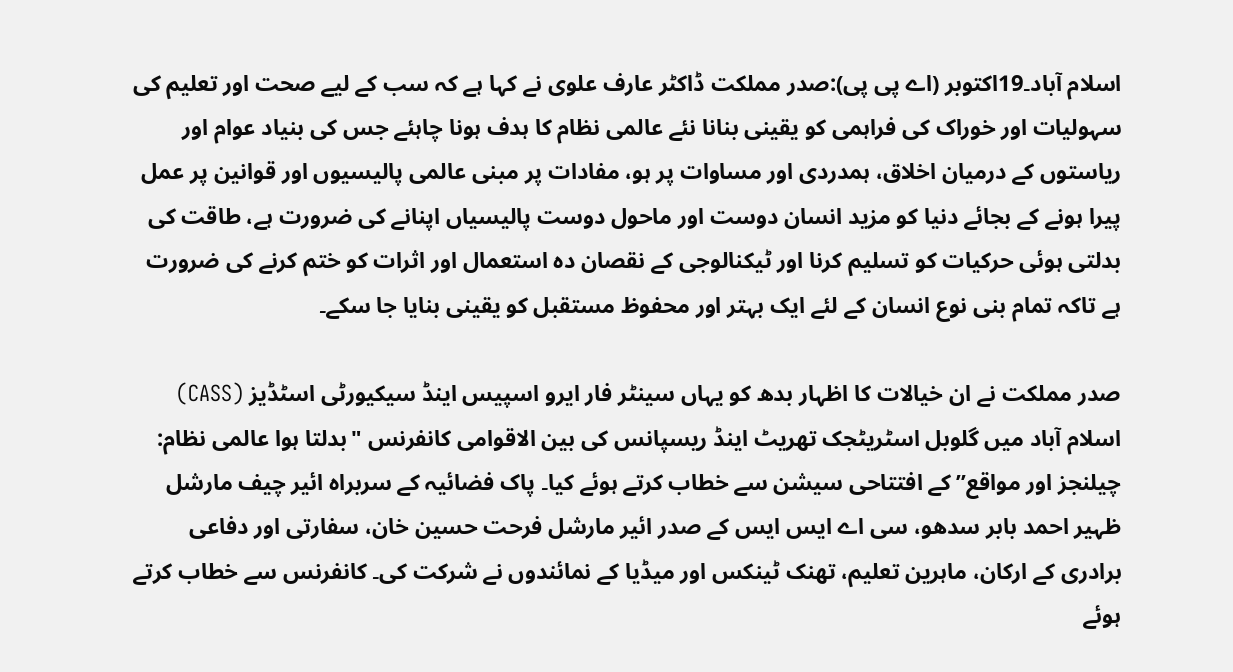اسلام آباد۔19اکتوبر (اے پی پی):صدر مملکت ڈاکٹر عارف علوی نے کہا ہے کہ سب کے لیے صحت اور تعلیم کی سہولیات اور خوراک کی فراہمی کو یقینی بنانا نئے عالمی نظام کا ہدف ہونا چاہئے جس کی بنیاد عوام اور ریاستوں کے درمیان اخلاق، ہمدردی اور مساوات پر ہو، مفادات پر مبنی عالمی پالیسیوں اور قوانین پر عمل پیرا ہونے کے بجائے دنیا کو مزید انسان دوست اور ماحول دوست پالیسیاں اپنانے کی ضرورت ہے، طاقت کی بدلتی ہوئی حرکیات کو تسلیم کرنا اور ٹیکنالوجی کے نقصان دہ استعمال اور اثرات کو ختم کرنے کی ضرورت ہے تاکہ تمام بنی نوع انسان کے لئے ایک بہتر اور محفوظ مستقبل کو یقینی بنایا جا سکے۔

صدر مملکت نے ان خیالات کا اظہار بدھ کو یہاں سینٹر فار ایرو اسپیس اینڈ سیکیورٹی اسٹڈیز (CASS) اسلام آباد میں گلوبل اسٹریٹجک تھریٹ اینڈ ریسپانس کی بین الاقوامی کانفرنس "بدلتا ہوا عالمی نظام: چیلنجز اور مواقع” کے افتتاحی سیشن سے خطاب کرتے ہوئے کیا۔ پاک فضائیہ کے سربراہ ائیر چیف مارشل ظہیر احمد بابر سدھو، سی اے ایس ایس کے صدر ائیر مارشل فرحت حسین خان، سفارتی اور دفاعی برادری کے ارکان، ماہرین تعلیم، تھنک ٹینکس اور میڈیا کے نمائندوں نے شرکت کی۔ کانفرنس سے خطاب کرتے ہوئے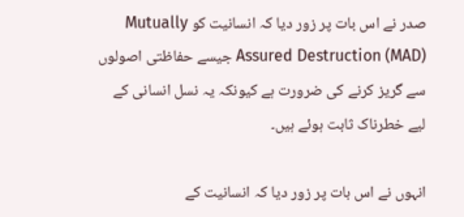صدر نے اس بات پر زور دیا کہ انسانیت کو Mutually Assured Destruction (MAD) جیسے حفاظتی اصولوں سے گریز کرنے کی ضرورت ہے کیونکہ یہ نسل انسانی کے لیے خطرناک ثابت ہوئے ہیں۔

انہوں نے اس بات پر زور دیا کہ انسانیت کے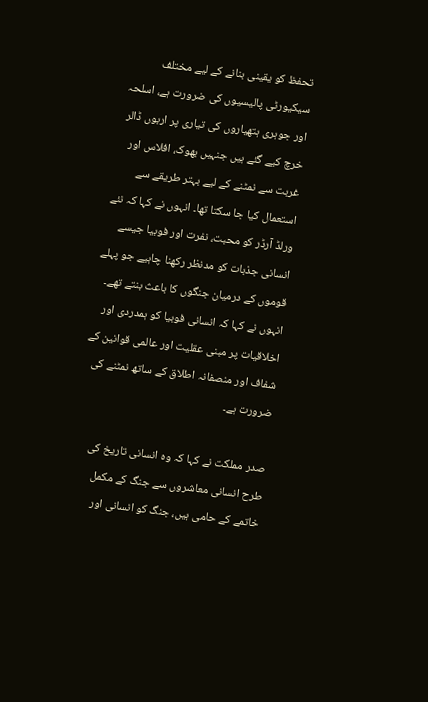تحفظ کو یقینی بنانے کے لیے مختلف سیکیورٹی پالیسیوں کی ضرورت ہے، اسلحہ اور جوہری ہتھیاروں کی تیاری پر اربوں ڈالر خرچ کیے گئے ہیں جنہیں بھوک، افلاس اور غربت سے نمٹنے کے لیے بہتر طریقے سے استعمال کیا جا سکتا تھا۔ انہوں نے کہا کہ نئے ورلڈ آرڈر کو محبت، نفرت اور فوبیا جیسے انسانی جذبات کو مدنظر رکھنا چاہیے جو پہلے قوموں کے درمیان جنگوں کا باعث بنتے تھے۔ انہوں نے کہا کہ انسانی فوبیا کو ہمدردی اور اخلاقیات پر مبنی عقلیت اور عالمی قوانین کے شفاف اور منصفانہ اطلاق کے ساتھ نمٹنے کی ضرورت ہے۔

صدر مملکت نے کہا کہ وہ انسانی تاریخ کی طرح انسانی معاشروں سے جنگ کے مکمل خاتمے کے حامی ہیں، جنگ کو انسانی اور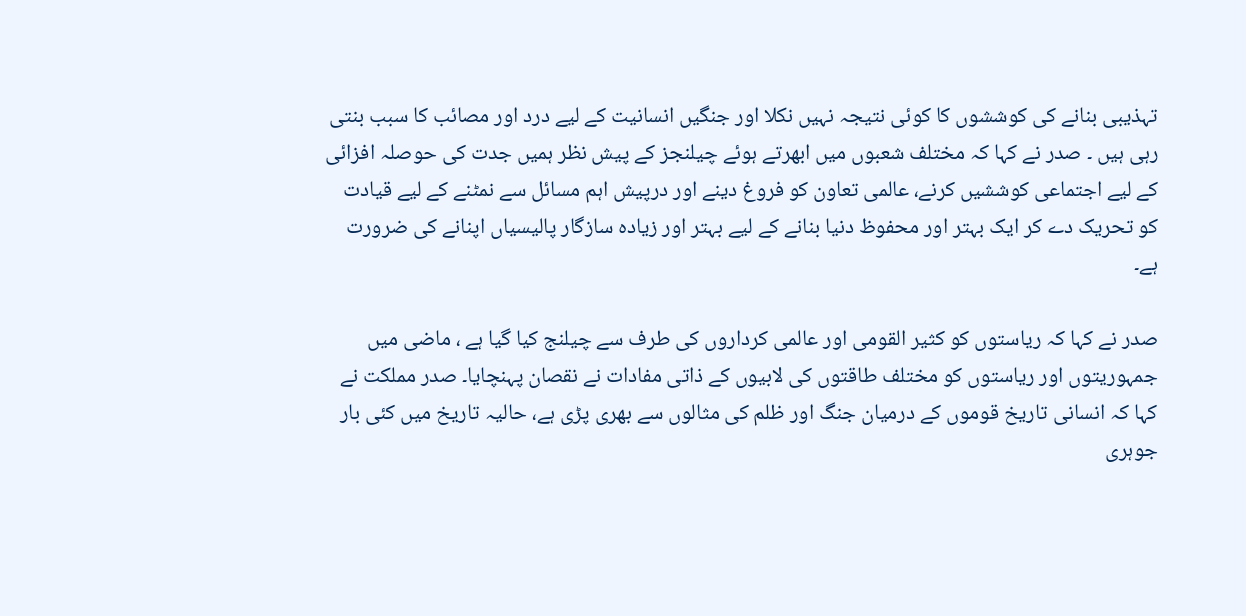تہذیبی بنانے کی کوششوں کا کوئی نتیجہ نہیں نکلا اور جنگیں انسانیت کے لیے درد اور مصائب کا سبب بنتی رہی ہیں ۔ صدر نے کہا کہ مختلف شعبوں میں ابھرتے ہوئے چیلنجز کے پیش نظر ہمیں جدت کی حوصلہ افزائی کے لیے اجتماعی کوششیں کرنے، عالمی تعاون کو فروغ دینے اور درپیش اہم مسائل سے نمٹنے کے لیے قیادت کو تحریک دے کر ایک بہتر اور محفوظ دنیا بنانے کے لیے بہتر اور زیادہ سازگار پالیسیاں اپنانے کی ضرورت ہے۔

صدر نے کہا کہ ریاستوں کو کثیر القومی اور عالمی کرداروں کی طرف سے چیلنج کیا گیا ہے ، ماضی میں جمہوریتوں اور ریاستوں کو مختلف طاقتوں کی لابیوں کے ذاتی مفادات نے نقصان پہنچایا۔ صدر مملکت نے کہا کہ انسانی تاریخ قوموں کے درمیان جنگ اور ظلم کی مثالوں سے بھری پڑی ہے، حالیہ تاریخ میں کئی بار جوہری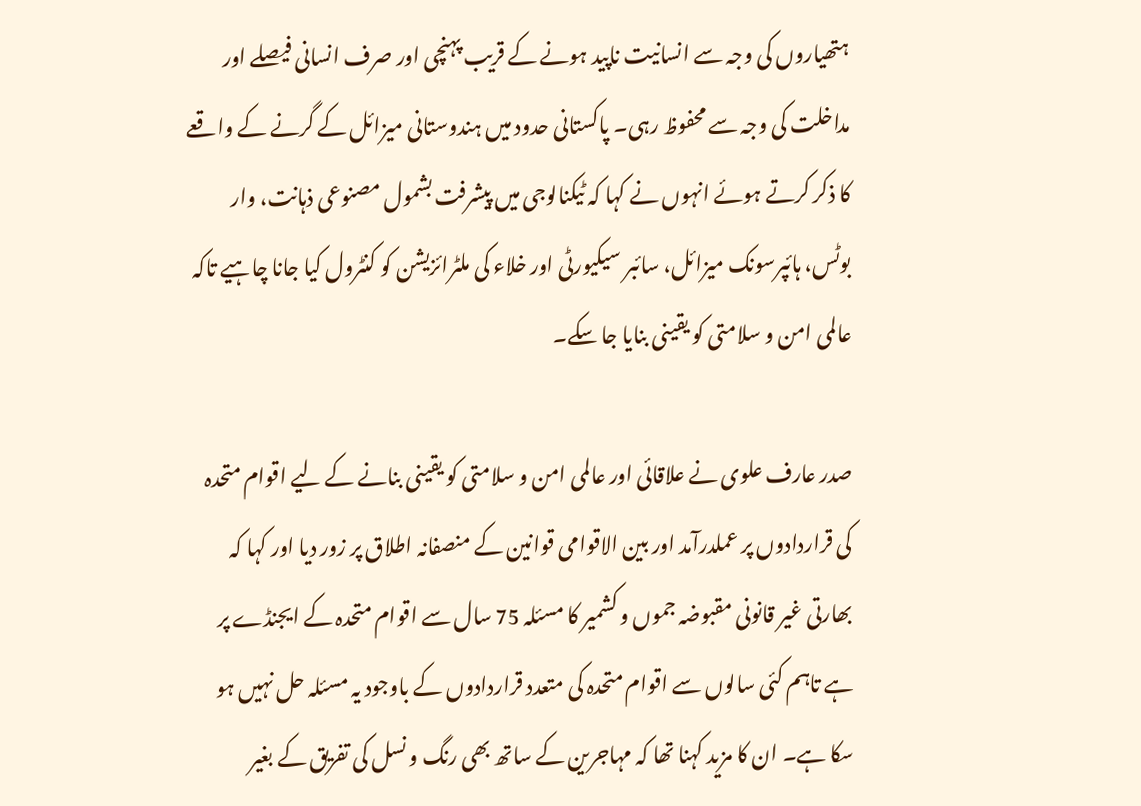ہتھیاروں کی وجہ سے انسانیت ناپید ہونے کے قریب پہنچی اور صرف انسانی فیصلے اور مداخلت کی وجہ سے محفوظ رہی۔ پاکستانی حدود میں ہندوستانی میزائل کے گرنے کے واقعے کا ذکر کرتے ہوئے انہوں نے کہا کہ ٹیکنالوجی میں پیشرفت بشمول مصنوعی ذہانت، وار بوٹس، ہائپرسونک میزائل، سائبر سیکیورٹی اور خلاء کی ملٹرائزیشن کو کنٹرول کیا جانا چاہیے تاکہ عالمی امن و سلامتی کو یقینی بنایا جا سکے۔

صدر عارف علوی نے علاقائی اور عالمی امن و سلامتی کو یقینی بنانے کے لیے اقوام متحدہ کی قراردادوں پر عملدرآمد اور بین الاقوامی قوانین کے منصفانہ اطلاق پر زور دیا اور کہا کہ بھارتی غیر قانونی مقبوضہ جموں و کشمیر کا مسئلہ 75 سال سے اقوام متحدہ کے ایجنڈے پر ہے تاہم کئی سالوں سے اقوام متحدہ کی متعدد قراردادوں کے باوجود یہ مسئلہ حل نہیں ہو سکا ہے۔ ان کا مزید کہنا تھا کہ مہاجرین کے ساتھ بھی رنگ و نسل کی تفریق کے بغیر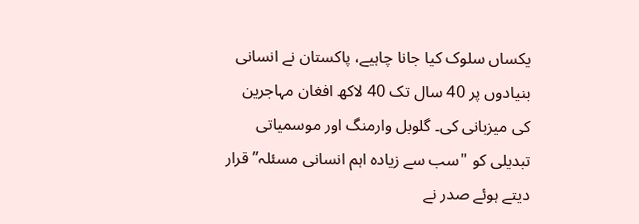یکساں سلوک کیا جانا چاہیے، پاکستان نے انسانی بنیادوں پر 40 سال تک 40 لاکھ افغان مہاجرین کی میزبانی کی۔ گلوبل وارمنگ اور موسمیاتی تبدیلی کو "سب سے زیادہ اہم انسانی مسئلہ” قرار دیتے ہوئے صدر نے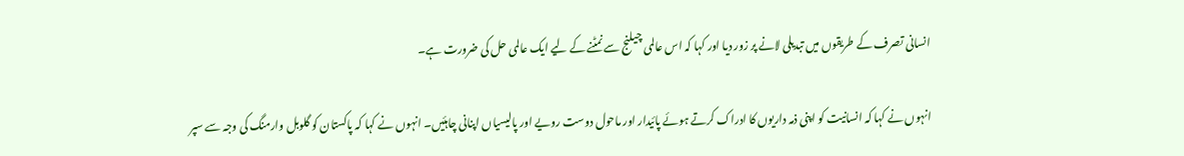انسانی تصرف کے طریقوں میں تبدیلی لانے پر زور دیا اور کہا کہ اس عالمی چیلنج سے نمٹنے کے لیے ایک عالمی حل کی ضرورت ہے۔

انہوں نے کہا کہ انسانیت کو اپنی ذمہ داریوں کا ادراک کرتے ہوئے پائیدار اور ماحول دوست رویے اور پالیسیاں اپنانی چاہئیں۔ انہوں نے کہا کہ پاکستان کو گلوبل وارمنگ کی وجہ سے سپر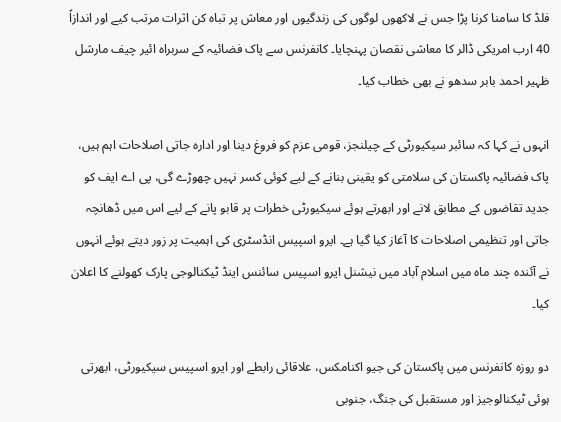فلڈ کا سامنا کرنا پڑا جس نے لاکھوں لوگوں کی زندگیوں اور معاش پر تباہ کن اثرات مرتب کیے اور اندازاً 40 ارب امریکی ڈالر کا معاشی نقصان پہنچایا۔ کانفرنس سے پاک فضائیہ کے سربراہ ائیر چیف مارشل ظہیر احمد بابر سدھو نے بھی خطاب کیا۔

انہوں نے کہا کہ سائبر سیکیورٹی کے چیلنجز، قومی عزم کو فروغ دینا اور ادارہ جاتی اصلاحات اہم ہیں، پاک فضائیہ پاکستان کی سلامتی کو یقینی بنانے کے لیے کوئی کسر نہیں چھوڑے گی، پی اے ایف کو جدید تقاضوں کے مطابق لانے اور ابھرتے ہوئے سیکیورٹی خطرات پر قابو پانے کے لیے اس میں ڈھانچہ جاتی اور تنظیمی اصلاحات کا آغاز کیا گیا ہے۔ ایرو اسپیس انڈسٹری کی اہمیت پر زور دیتے ہوئے انہوں نے آئندہ چند ماہ میں اسلام آباد میں نیشنل ایرو اسپیس سائنس اینڈ ٹیکنالوجی پارک کھولنے کا اعلان کیا۔

دو روزہ کانفرنس میں پاکستان کی جیو اکنامکس، علاقائی رابطے اور ایرو اسپیس سیکیورٹی، ابھرتی ہوئی ٹیکنالوجیز اور مستقبل کی جنگ، جنوبی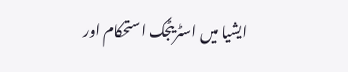ایشیا میں اسٹریٹجک استحکام اور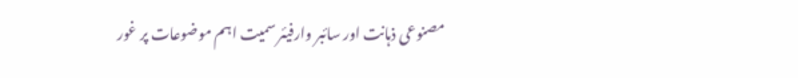مصنوعی ذہانت اور سائبر وارفیئر سمیت اہم موضوعات پر غور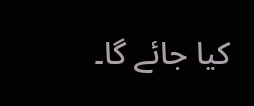کیا جائے گا۔